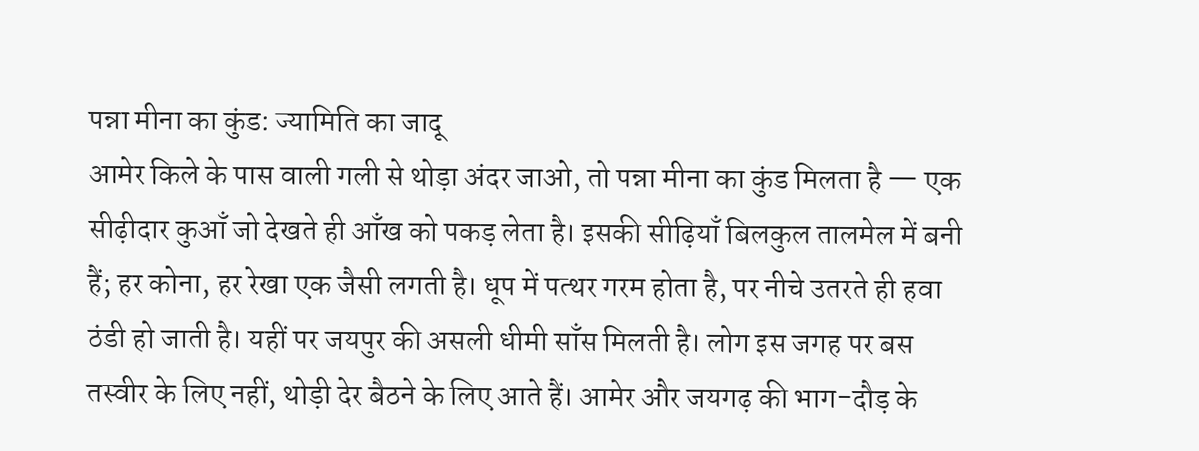पन्ना मीना का कुंड: ज्यामिति का जादू
आमेर किले के पास वाली गली से थोड़ा अंदर जाओ, तो पन्ना मीना का कुंड मिलता है — एक सीढ़ीदार कुआँ जो देखते ही आँख को पकड़ लेता है। इसकी सीढ़ियाँ बिलकुल तालमेल में बनी हैं; हर कोना, हर रेखा एक जैसी लगती है। धूप में पत्थर गरम होता है, पर नीचे उतरते ही हवा ठंडी हो जाती है। यहीं पर जयपुर की असली धीमी साँस मिलती है। लोग इस जगह पर बस तस्वीर के लिए नहीं, थोड़ी देर बैठने के लिए आते हैं। आमेर और जयगढ़ की भाग-दौड़ के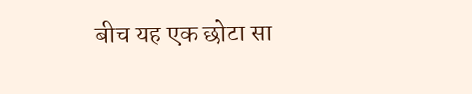बीच यह एक छोटा सा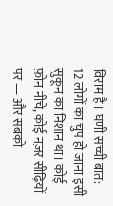विराम है। घणी सच्ची बात: 12 लोगों का चुप हो जाना इसी सुकून का निशान था। कोई फ़ोन नीचे, कोई नज़र सीढ़ियों पर — और सबको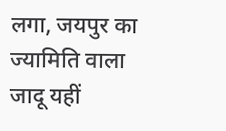लगा, जयपुर का ज्यामिति वाला जादू यहीं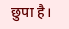छुपा है।